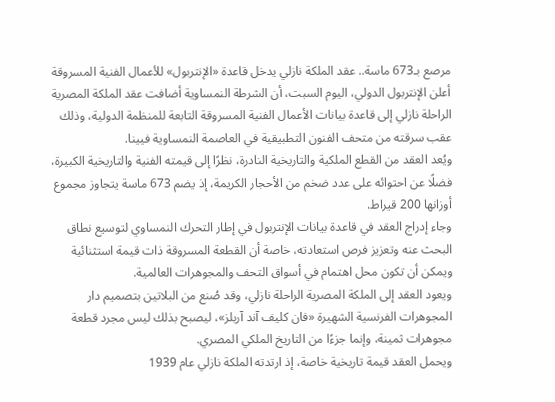مرصع بـ673 ماسة.. عقد الملكة نازلي يدخل قاعدة «الإنتربول» للأعمال الفنية المسروقة
أعلن الإنتربول الدولي، اليوم السبت، أن الشرطة النمساوية أضافت عقد الملكة المصرية الراحلة نازلي إلى قاعدة بيانات الأعمال الفنية المسروقة التابعة للمنظمة الدولية، وذلك عقب سرقته من متحف الفنون التطبيقية في العاصمة النمساوية فيينا.
ويُعد العقد من القطع الملكية والتاريخية النادرة، نظرًا إلى قيمته الفنية والتاريخية الكبيرة، فضلًا عن احتوائه على عدد ضخم من الأحجار الكريمة، إذ يضم 673 ماسة يتجاوز مجموع أوزانها 200 قيراط.
وجاء إدراج العقد في قاعدة بيانات الإنتربول في إطار التحرك النمساوي لتوسيع نطاق البحث عنه وتعزيز فرص استعادته، خاصة أن القطعة المسروقة ذات قيمة استثنائية ويمكن أن تكون محل اهتمام في أسواق التحف والمجوهرات العالمية.
ويعود العقد إلى الملكة المصرية الراحلة نازلي، وقد صُنع من البلاتين بتصميم دار المجوهرات الفرنسية الشهيرة «فان كليف آند آربلز»، ليصبح بذلك ليس مجرد قطعة مجوهرات ثمينة، وإنما جزءًا من التاريخ الملكي المصري.
ويحمل العقد قيمة تاريخية خاصة، إذ ارتدته الملكة نازلي عام 1939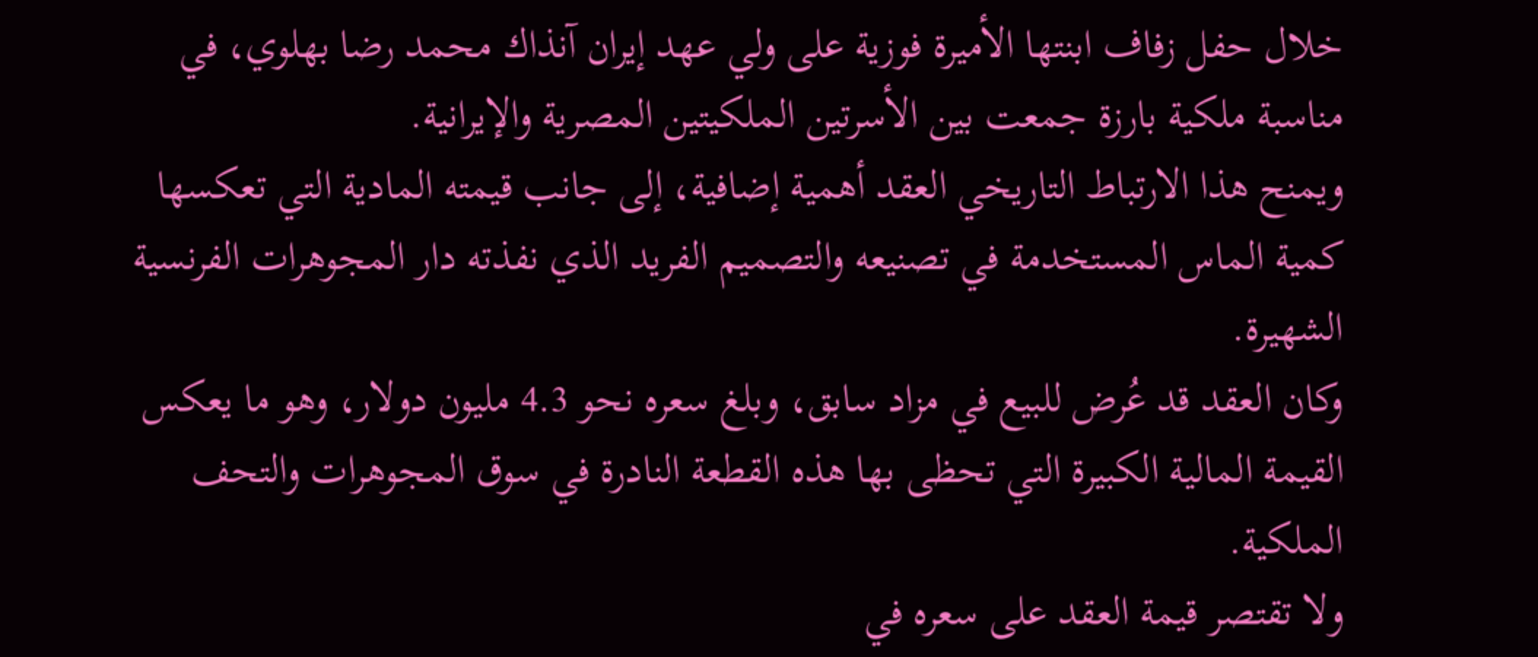خلال حفل زفاف ابنتها الأميرة فوزية على ولي عهد إيران آنذاك محمد رضا بهلوي، في مناسبة ملكية بارزة جمعت بين الأسرتين الملكيتين المصرية والإيرانية.
ويمنح هذا الارتباط التاريخي العقد أهمية إضافية، إلى جانب قيمته المادية التي تعكسها كمية الماس المستخدمة في تصنيعه والتصميم الفريد الذي نفذته دار المجوهرات الفرنسية الشهيرة.
وكان العقد قد عُرض للبيع في مزاد سابق، وبلغ سعره نحو 4.3 مليون دولار، وهو ما يعكس القيمة المالية الكبيرة التي تحظى بها هذه القطعة النادرة في سوق المجوهرات والتحف الملكية.
ولا تقتصر قيمة العقد على سعره في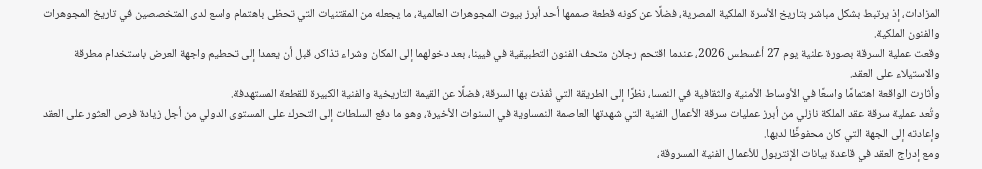المزادات، إذ يرتبط بشكل مباشر بتاريخ الأسرة الملكية المصرية، فضلًا عن كونه قطعة صممها أحد أبرز بيوت المجوهرات العالمية، ما يجعله من المقتنيات التي تحظى باهتمام واسع لدى المتخصصين في تاريخ المجوهرات والفنون الملكية.
وقعت عملية السرقة بصورة علنية يوم 27 أغسطس 2026، عندما اقتحم رجلان متحف الفنون التطبيقية في فيينا، بعد دخولهما إلى المكان وشراء تذاكر، قبل أن يعمدا إلى تحطيم واجهة العرض باستخدام مطرقة والاستيلاء على العقد.
وأثارت الواقعة اهتمامًا واسعًا في الأوساط الأمنية والثقافية في النمسا، نظرًا إلى الطريقة التي نُفذت بها السرقة، فضلًا عن القيمة التاريخية والفنية الكبيرة للقطعة المستهدفة.
وتُعد عملية سرقة عقد الملكة نازلي من أبرز عمليات سرقة الأعمال الفنية التي شهدتها العاصمة النمساوية في السنوات الأخيرة، وهو ما دفع السلطات إلى التحرك على المستوى الدولي من أجل زيادة فرص العثور على العقد وإعادته إلى الجهة التي كان محفوظًا لديها.
ومع إدراج العقد في قاعدة بيانات الإنتربول للأعمال الفنية المسروقة،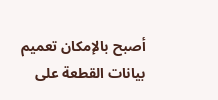أصبح بالإمكان تعميم بيانات القطعة على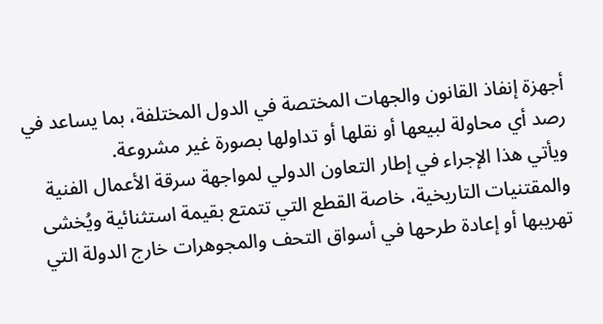أجهزة إنفاذ القانون والجهات المختصة في الدول المختلفة، بما يساعد في رصد أي محاولة لبيعها أو نقلها أو تداولها بصورة غير مشروعة.
ويأتي هذا الإجراء في إطار التعاون الدولي لمواجهة سرقة الأعمال الفنية والمقتنيات التاريخية، خاصة القطع التي تتمتع بقيمة استثنائية ويُخشى تهريبها أو إعادة طرحها في أسواق التحف والمجوهرات خارج الدولة التي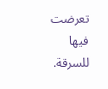تعرضت فيها للسرقة.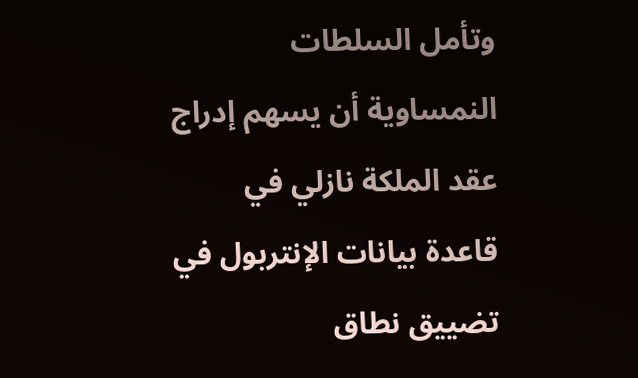وتأمل السلطات النمساوية أن يسهم إدراج عقد الملكة نازلي في قاعدة بيانات الإنتربول في تضييق نطاق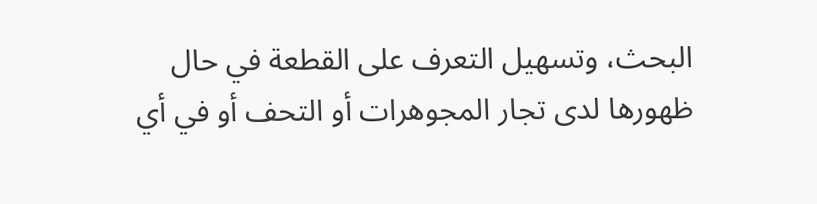البحث، وتسهيل التعرف على القطعة في حال ظهورها لدى تجار المجوهرات أو التحف أو في أي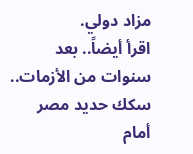مزاد دولي.
اقرأ أيضاً.. بعد سنوات من الأزمات.. سكك حديد مصر أمام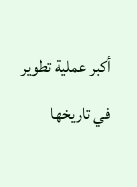أكبر عملية تطوير في تاريخها